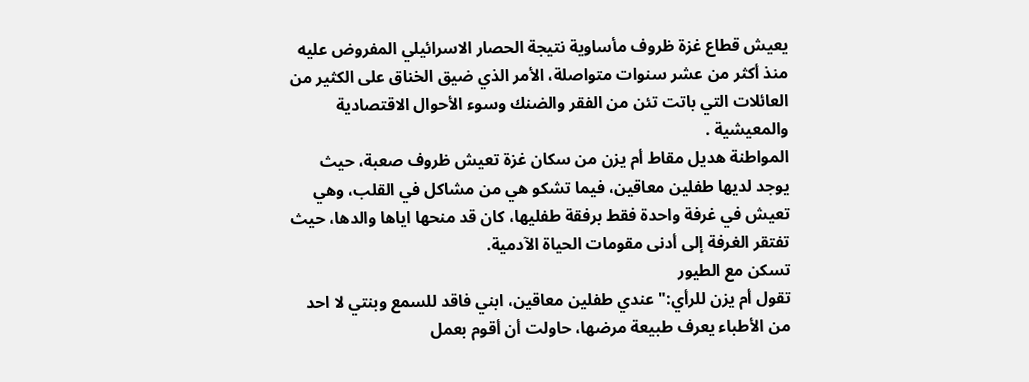يعيش قطاع غزة ظروف مأساوية نتيجة الحصار الاسرائيلي المفروض عليه منذ أكثر من عشر سنوات متواصلة، الأمر الذي ضيق الخناق على الكثير من العائلات التي باتت تئن من الفقر والضنك وسوء الأحوال الاقتصادية والمعيشية .
المواطنة هديل مقاط أم يزن من سكان غزة تعيش ظروف صعبة، حيث يوجد لديها طفلين معاقين، فيما تشكو هي من مشاكل في القلب، وهي تعيش في غرفة واحدة فقط برفقة طفليها، كان قد منحها اياها والدها، حيث تفتقر الغرفة إلى أدنى مقومات الحياة الآدمية.
تسكن مع الطيور
تقول أم يزن للرأي:" عندي طفلين معاقين، ابني فاقد للسمع وبنتي لا احد من الأطباء يعرف طبيعة مرضها، حاولت أن أقوم بعمل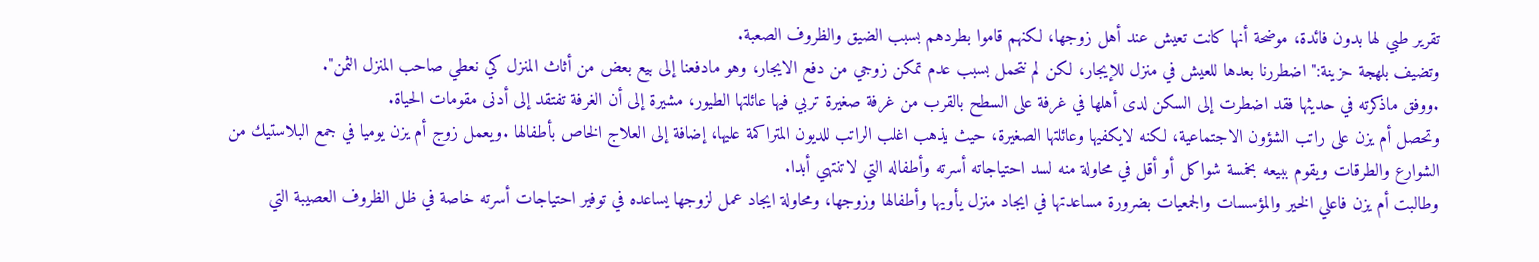تقرير طبي لها بدون فائدة، موضحة أنها كانت تعيش عند أهل زوجها، لكنهم قاموا بطردهم بسبب الضيق والظروف الصعبة.
وتضيف بلهجة حزينة:" اضطررنا بعدها للعيش في منزل للإيجار، لكن لم نتحمل بسبب عدم تمكن زوجي من دفع الايجار، وهو مادفعنا إلى بيع بعض من أثاث المنزل كي نعطي صاحب المنزل الثمن".
.ووفق ماذكرته في حديثها فقد اضطرت إلى السكن لدى أهلها في غرفة على السطح بالقرب من غرفة صغيرة تربي فيها عائلتها الطيور، مشيرة إلى أن الغرفة تفتقد إلى أدنى مقومات الحياة.
وتحصل أم يزن على راتب الشؤون الاجتماعية، لكنه لايكفيها وعائلتها الصغيرة، حيث يذهب اغلب الراتب للديون المتراكمة عليها، إضافة إلى العلاج الخاص بأطفالها .ويعمل زوج أم يزن يوميا في جمع البلاستيك من الشوارع والطرقات ويقوم ببيعه بخمسة شواكل أو أقل في محاولة منه لسد احتياجاته أسرته وأطفاله التي لاتنتهي أبدا.
وطالبت أم يزن فاعلي الخير والمؤسسات والجمعيات بضرورة مساعدتها في ايجاد منزل يأويها وأطفالها وزوجها، ومحاولة ايجاد عمل لزوجها يساعده في توفير احتياجات أسرته خاصة في ظل الظروف العصيبة التي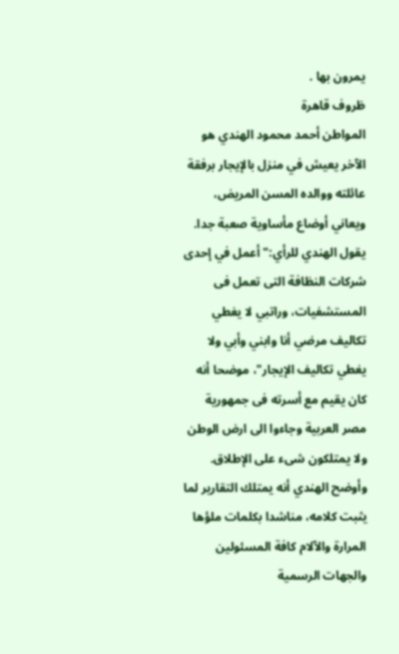يمرون بها .
ظروف قاهرة
المواطن أحمد محمود الهندي هو الآخر يعيش في منزل بالإيجار برفقة عائلته ووالده المسن المريض، ويعاني أوضاع مأساوية صعبة جدا.
يقول الهندي للرأي:" أعمل في إحدى شركات النظافة التى تعمل فى المستشفيات، وراتبي لا يغطي تكاليف مرضي أنا وابني وأبي ولا يغطي تكاليف الإيجار"، موضحا أنه كان يقيم مع أسرته فى جمهورية مصر العربية وجاءوا الى ارض الوطن ولا يمتلكون شىء على الإطلاق.
وأوضح الهندي أنه يمتلك التقارير لما يثبت كلامه، مناشدا بكلمات ملؤها المرارة والآلام كافة المسئولين والجهات الرسمية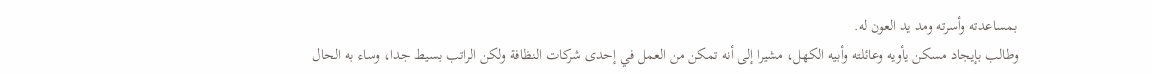بمساعدته وأسرته ومد يد العون له.
وطالب بإيجاد مسكن يأويه وعائلته وأبيه الكهل، مشيرا إلى أنه تمكن من العمل في إحدى شركات النظافة ولكن الراتب بسيط جدا، وساء به الحال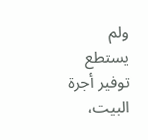ولم يستطع توفير أجرة البيت،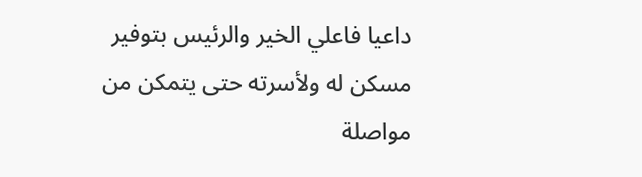داعيا فاعلي الخير والرئيس بتوفير مسكن له ولأسرته حتى يتمكن من مواصلة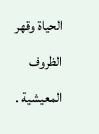الحياة وقهر الظروف المعيشية .